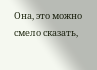Она, это можно смело сказать,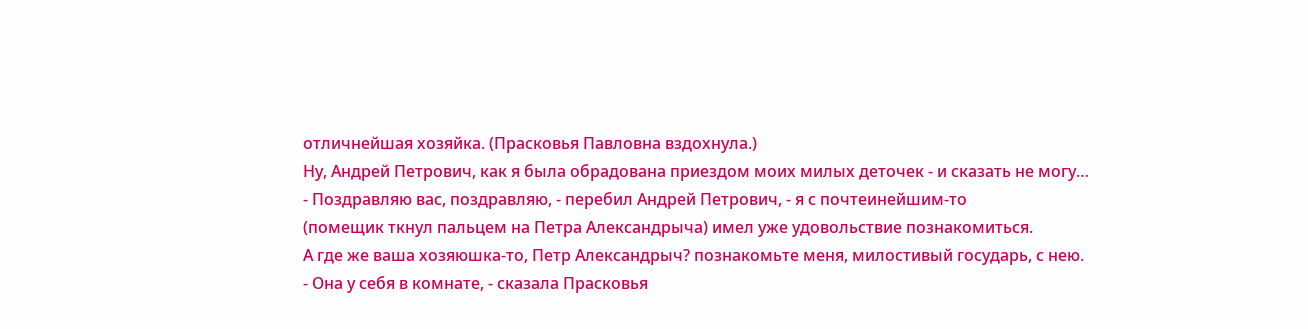отличнейшая хозяйка. (Прасковья Павловна вздохнула.)
Ну, Андрей Петрович, как я была обрадована приездом моих милых деточек - и сказать не могу…
- Поздравляю вас, поздравляю, - перебил Андрей Петрович, - я с почтеинейшим-то
(помещик ткнул пальцем на Петра Александрыча) имел уже удовольствие познакомиться.
А где же ваша хозяюшка-то, Петр Александрыч? познакомьте меня, милостивый государь, с нею.
- Она у себя в комнате, - сказала Прасковья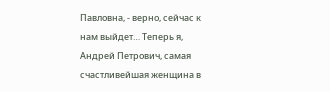Павловна, - верно, сейчас к нам выйдет… Теперь я, Андрей Петрович, самая счастливейшая женщина в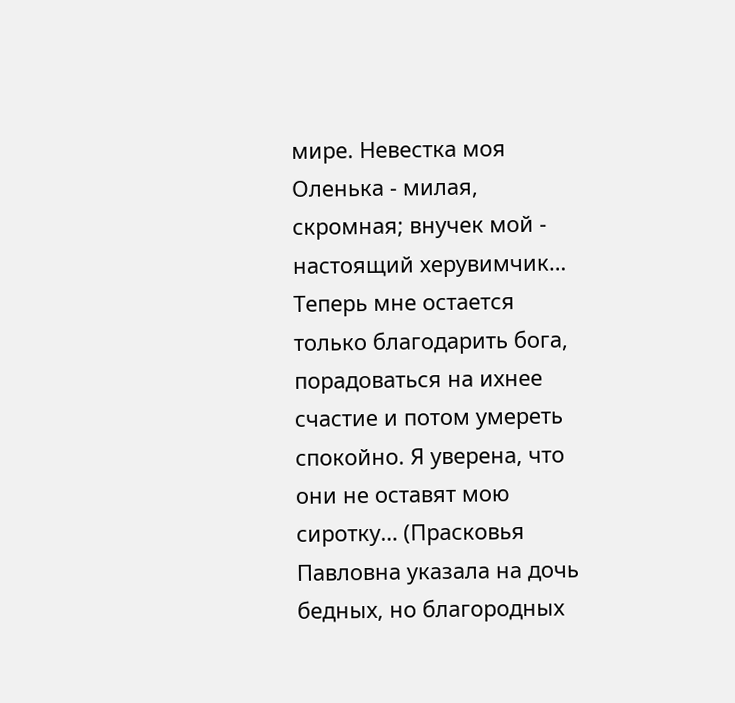мире. Невестка моя Оленька - милая, скромная; внучек мой - настоящий херувимчик… Теперь мне остается только благодарить бога, порадоваться на ихнее счастие и потом умереть спокойно. Я уверена, что они не оставят мою сиротку… (Прасковья Павловна указала на дочь бедных, но благородных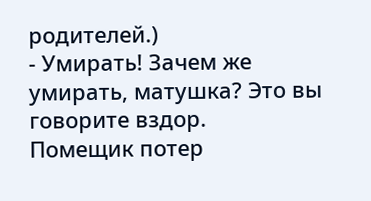родителей.)
- Умирать! Зачем же умирать, матушка? Это вы говорите вздор.
Помещик потер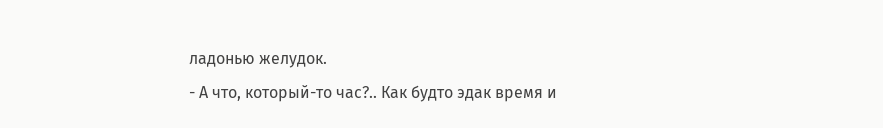ладонью желудок.
- А что, который-то час?.. Как будто эдак время и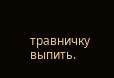травничку выпить.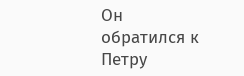Он обратился к Петру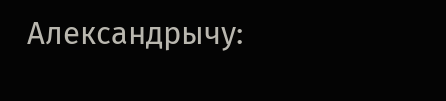Александрычу: